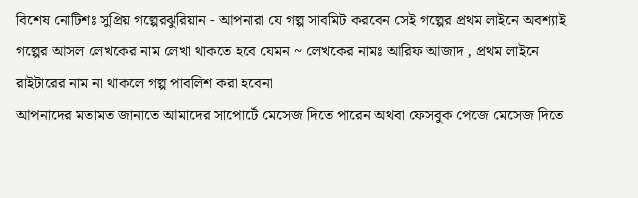বিশেষ নোটিশঃ সুপ্রিয় গল্পেরঝুরিয়ান - আপনারা যে গল্প সাবমিট করবেন সেই গল্পের প্রথম লাইনে অবশ্যাই গল্পের আসল লেখকের নাম লেখা থাকতে হবে যেমন ~ লেখকের নামঃ আরিফ আজাদ , প্রথম লাইনে রাইটারের নাম না থাকলে গল্প পাবলিশ করা হবেনা
আপনাদের মতামত জানাতে আমাদের সাপোর্টে মেসেজ দিতে পারেন অথবা ফেসবুক পেজে মেসেজ দিতে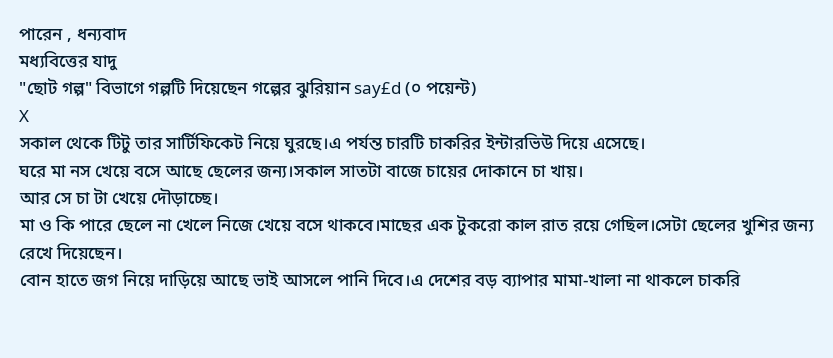পারেন , ধন্যবাদ
মধ্যবিত্তের যাদু
"ছোট গল্প" বিভাগে গল্পটি দিয়েছেন গল্পের ঝুরিয়ান say£d (০ পয়েন্ট)
X
সকাল থেকে টিটু তার সার্টিফিকেট নিয়ে ঘুরছে।এ পর্যন্ত চারটি চাকরির ইন্টারভিউ দিয়ে এসেছে।
ঘরে মা নস খেয়ে বসে আছে ছেলের জন্য।সকাল সাতটা বাজে চায়ের দোকানে চা খায়।
আর সে চা টা খেয়ে দৌড়াচ্ছে।
মা ও কি পারে ছেলে না খেলে নিজে খেয়ে বসে থাকবে।মাছের এক টুকরো কাল রাত রয়ে গেছিল।সেটা ছেলের খুশির জন্য রেখে দিয়েছেন।
বোন হাতে জগ নিয়ে দাড়িয়ে আছে ভাই আসলে পানি দিবে।এ দেশের বড় ব্যাপার মামা-খালা না থাকলে চাকরি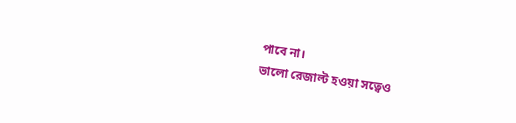পাবে না।
ভালো রেজাল্ট হওয়া সত্বেও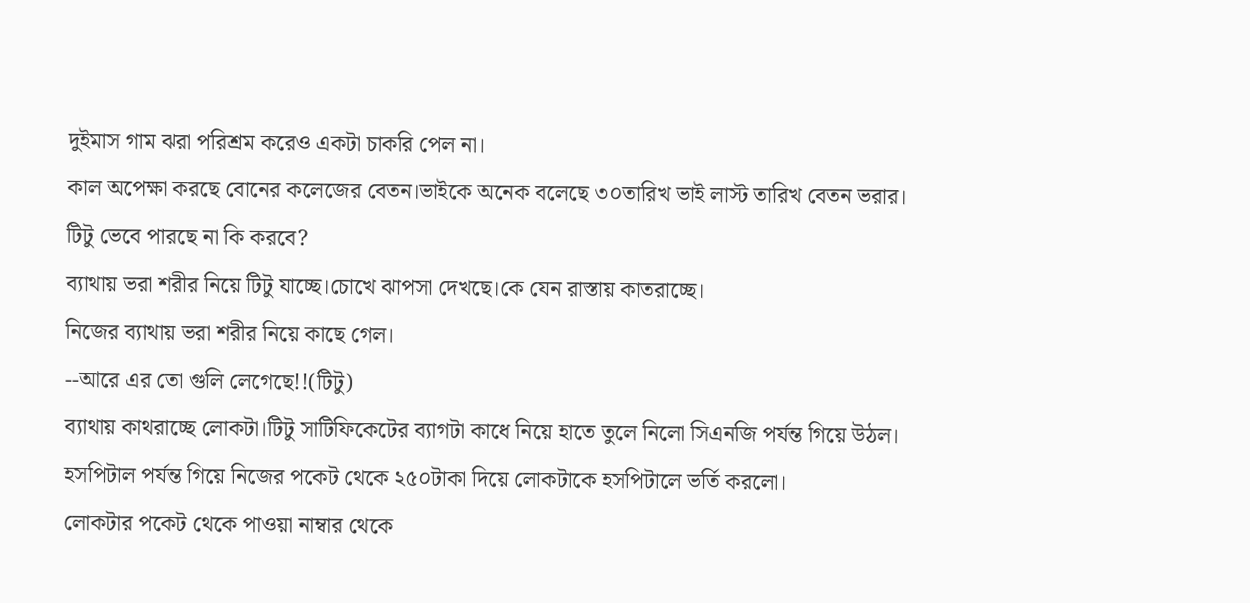দুইমাস গাম ঝরা পরিশ্রম করেও একটা চাকরি পেল না।
কাল অপেক্ষা করছে বোনের কলেজের বেতন।ভাইকে অনেক বলেছে ৩০তারিখ ভাই লাস্ট তারিখ বেতন ভরার।
টিটু ভেবে পারছে না কি করবে?
ব্যাথায় ভরা শরীর নিয়ে টিটু যাচ্ছে।চোখে ঝাপসা দেখছে।কে যেন রাস্তায় কাতরাচ্ছে।
নিজের ব্যাথায় ভরা শরীর নিয়ে কাছে গেল।
--আরে এর তো গুলি লেগেছে!!(টিটু)
ব্যাথায় কাথরাচ্ছে লোকটা।টিটু সাটিফিকেটের ব্যাগটা কাধে নিয়ে হাতে তুলে নিলো সিএনজি পর্যন্ত গিয়ে উঠল।
হসপিটাল পর্যন্ত গিয়ে নিজের পকেট থেকে ২৫০টাকা দিয়ে লোকটাকে হসপিটালে ভর্তি করলো।
লোকটার পকেট থেকে পাওয়া নাম্বার থেকে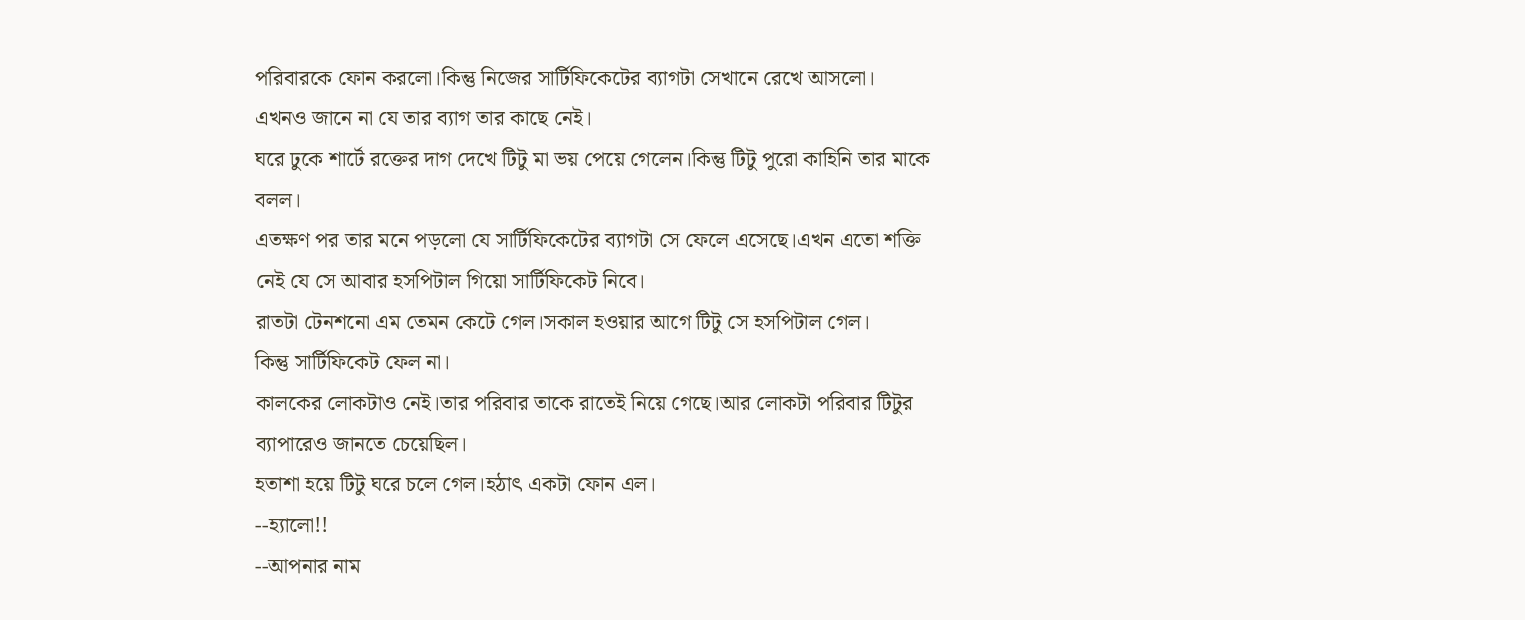পরিবারকে ফোন করলো।কিন্তু নিজের সার্টিফিকেটের ব্যাগটা সেখানে রেখে আসলো।
এখনও জানে না যে তার ব্যাগ তার কাছে নেই।
ঘরে ঢুকে শার্টে রক্তের দাগ দেখে টিটু মা ভয় পেয়ে গেলেন।কিন্তু টিটু পুরো কাহিনি তার মাকে বলল।
এতক্ষণ পর তার মনে পড়লো যে সার্টিফিকেটের ব্যাগটা সে ফেলে এসেছে।এখন এতো শক্তি নেই যে সে আবার হসপিটাল গিয়ো সার্টিফিকেট নিবে।
রাতটা টেনশনো এম তেমন কেটে গেল।সকাল হওয়ার আগে টিটু সে হসপিটাল গেল।
কিন্তু সার্টিফিকেট ফেল না।
কালকের লোকটাও নেই।তার পরিবার তাকে রাতেই নিয়ে গেছে।আর লোকটা পরিবার টিটুর ব্যাপারেও জানতে চেয়েছিল।
হতাশা হয়ে টিটু ঘরে চলে গেল।হঠাৎ একটা ফোন এল।
--হ্যালো!!
--আপনার নাম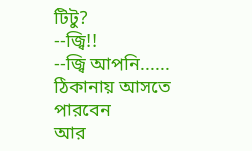টিটু?
--জ্বি!!
--জ্বি আপনি...... ঠিকানায় আসতে পারবেন
আর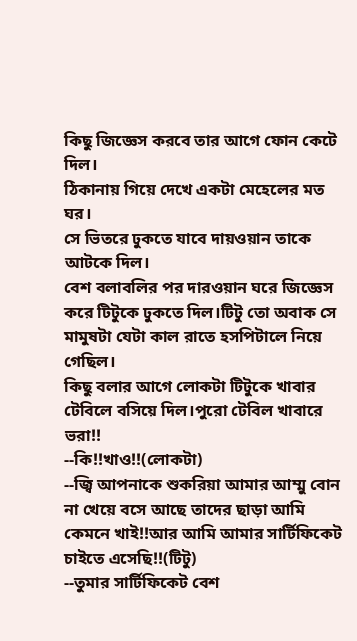কিছু জিজ্ঞেস করবে তার আগে ফোন কেটে দিল।
ঠিকানায় গিয়ে দেখে একটা মেহেলের মত ঘর।
সে ভিতরে ঢুকতে যাবে দায়ওয়ান তাকে আটকে দিল।
বেশ বলাবলির পর দারওয়ান ঘরে জিজ্ঞেস করে টিটুকে ঢুকতে দিল।টিটু তো অবাক সে মামুষটা যেটা কাল রাতে হসপিটালে নিয়ে গেছিল।
কিছু বলার আগে লোকটা টিটুকে খাবার টেবিলে বসিয়ে দিল।পুরো টেবিল খাবারে ভরা!!
--কি!!খাও!!(লোকটা)
--জ্বি আপনাকে শুকরিয়া আমার আম্মু বোন না খেয়ে বসে আছে তাদের ছাড়া আমি কেমনে খাই!!আর আমি আমার সার্টিফিকেট চাইতে এসেছি!!(টিটু)
--তুমার সার্টিফিকেট বেশ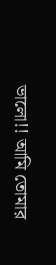ভালো!! আমি তোমার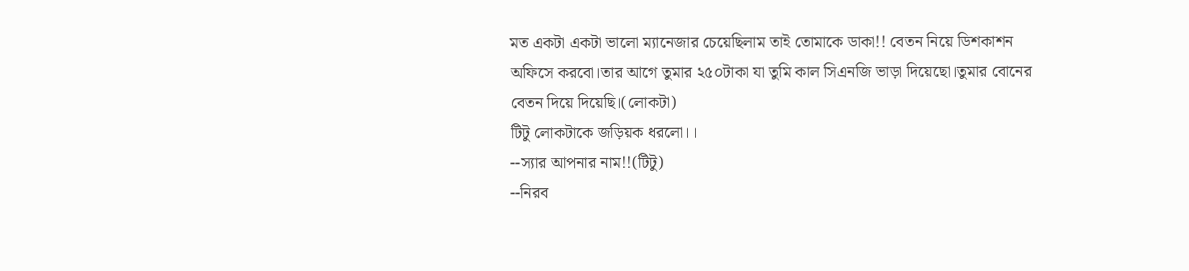মত একটা একটা ভালো ম্যানেজার চেয়েছিলাম তাই তোমাকে ডাকা!! বেতন নিয়ে ডিশকাশন অফিসে করবো।তার আগে তুমার ২৫০টাকা যা তুমি কাল সিএনজি ভাড়া দিয়েছো।তুমার বোনের বেতন দিয়ে দিয়েছি।(লোকটা)
টিটু লোকটাকে জড়িয়ক ধরলো।।
--স্যার আপনার নাম!!(টিটু)
--নিরব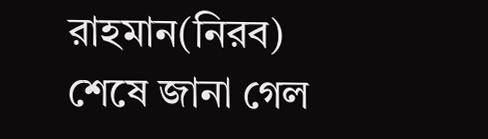রাহমান(নিরব)
শেষে জানা গেল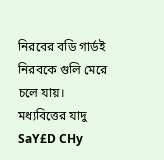নিরবের বডি গার্ডই নিরবকে গুলি মেরে চলে যায়।
মধ্যবিত্তের যাদু
SaY£D CHy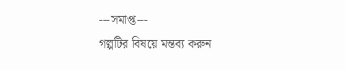---সমাপ্ত---
গল্পটির বিষয়ে মন্তব্য করুন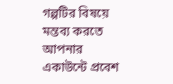গল্পটির বিষয়ে মন্তব্য করতে আপনার একাউন্টে প্রবেশ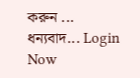করুন ... ধন্যবাদ... Login Now